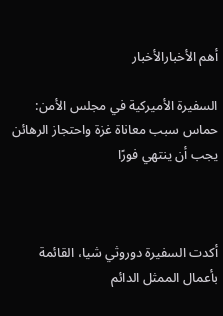أهم الأخبارالأخبار

السفيرة الأميركية في مجلس الأمن: حماس سبب معاناة غزة واحتجاز الرهائن يجب أن ينتهي فورًا



أكدت السفيرة دوروثي شيا، القائمة بأعمال الممثل الدائم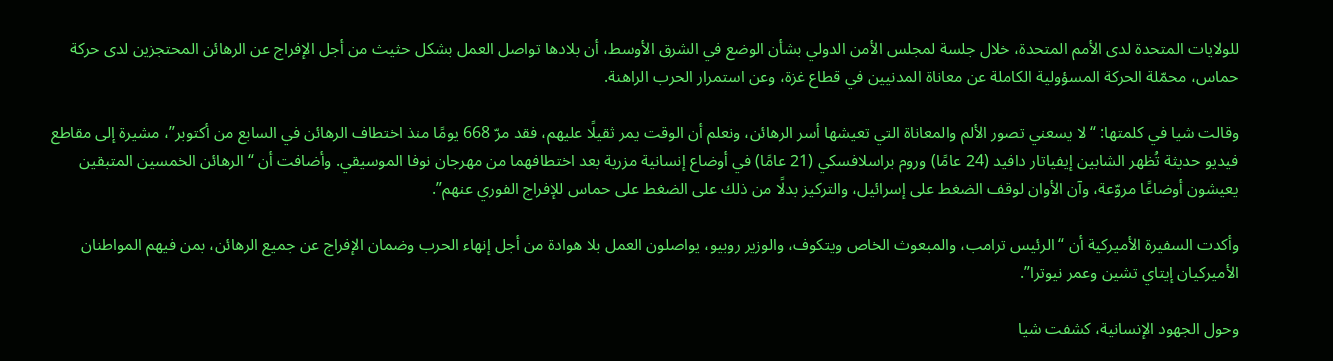للولايات المتحدة لدى الأمم المتحدة، خلال جلسة لمجلس الأمن الدولي بشأن الوضع في الشرق الأوسط، أن بلادها تواصل العمل بشكل حثيث من أجل الإفراج عن الرهائن المحتجزين لدى حركة حماس، محمّلة الحركة المسؤولية الكاملة عن معاناة المدنيين في قطاع غزة، وعن استمرار الحرب الراهنة.

وقالت شيا في كلمتها: “لا يسعني تصور الألم والمعاناة التي تعيشها أسر الرهائن، ونعلم أن الوقت يمر ثقيلًا عليهم، فقد مرّ 668 يومًا منذ اختطاف الرهائن في السابع من أكتوبر”، مشيرة إلى مقاطع فيديو حديثة تُظهر الشابين إيفياتار دافيد (24 عامًا) وروم براسلافسكي (21 عامًا) في أوضاع إنسانية مزرية بعد اختطافهما من مهرجان نوفا الموسيقي. وأضافت أن “الرهائن الخمسين المتبقين يعيشون أوضاعًا مروّعة، وآن الأوان لوقف الضغط على إسرائيل، والتركيز بدلًا من ذلك على الضغط على حماس للإفراج الفوري عنهم”.

وأكدت السفيرة الأميركية أن “الرئيس ترامب، والمبعوث الخاص ويتكوف، والوزير روبيو، يواصلون العمل بلا هوادة من أجل إنهاء الحرب وضمان الإفراج عن جميع الرهائن، بمن فيهم المواطنان الأميركيان إيتاي تشين وعمر نيوترا”.

وحول الجهود الإنسانية، كشفت شيا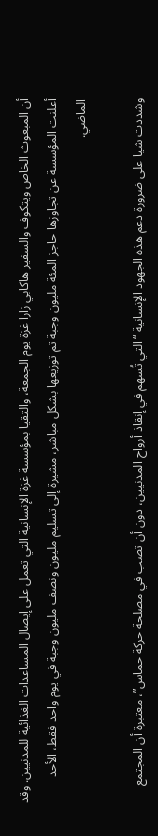أن المبعوث الخاص ويتكوف والسفير هاكابي زارا غزة يوم الجمعة، والتقيا بمؤسسة غزة الإنسانية التي تعمل على إيصال المساعدات الغذائية للمدنيين. وقد أعلنت المؤسسة عن تجاوزها حاجز المئة مليون وجبة تم توزيعها بشكل مباشر، مشيرة إلى تسليم مليون ونصف مليون وجبة في يوم واحد فقط، الأحد الماضي.

وشددت شيا على ضرورة دعم هذه الجهود الإنسانية “التي تُسهم في إنقاذ أرواح المدنيين، دون أن تصب في مصلحة حركة حماس”، معتبرة أن المجتمع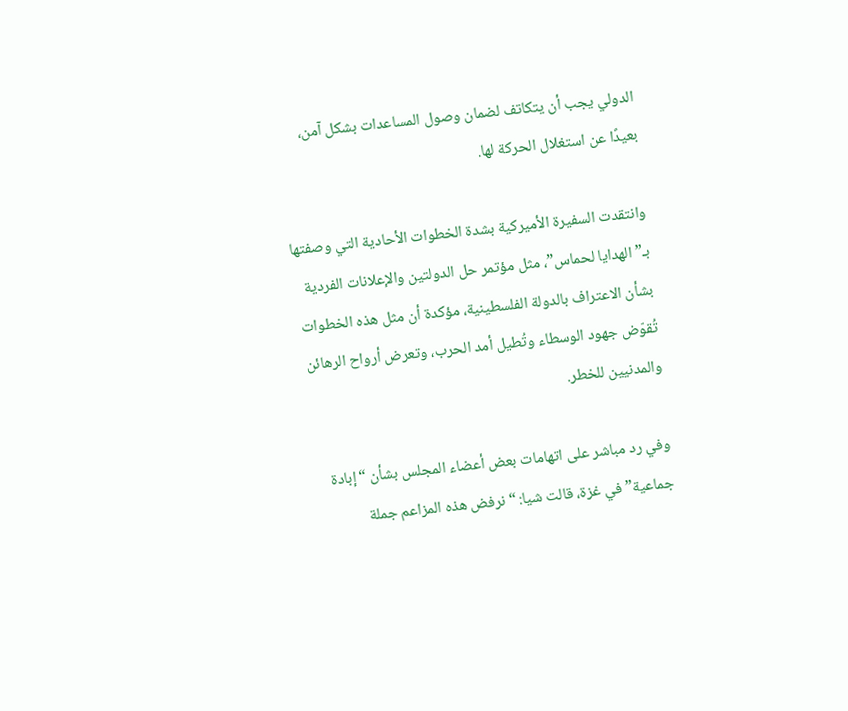الدولي يجب أن يتكاتف لضمان وصول المساعدات بشكل آمن، بعيدًا عن استغلال الحركة لها.

وانتقدت السفيرة الأميركية بشدة الخطوات الأحادية التي وصفتها بـ”الهدايا لحماس”، مثل مؤتمر حل الدولتين والإعلانات الفردية بشأن الاعتراف بالدولة الفلسطينية، مؤكدة أن مثل هذه الخطوات تُقوّض جهود الوسطاء وتُطيل أمد الحرب، وتعرض أرواح الرهائن والمدنيين للخطر.

وفي رد مباشر على اتهامات بعض أعضاء المجلس بشأن “إبادة جماعية” في غزة، قالت شيا: “نرفض هذه المزاعم جملة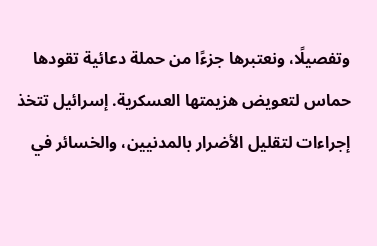وتفصيلًا، ونعتبرها جزءًا من حملة دعائية تقودها حماس لتعويض هزيمتها العسكرية. إسرائيل تتخذ إجراءات لتقليل الأضرار بالمدنيين، والخسائر في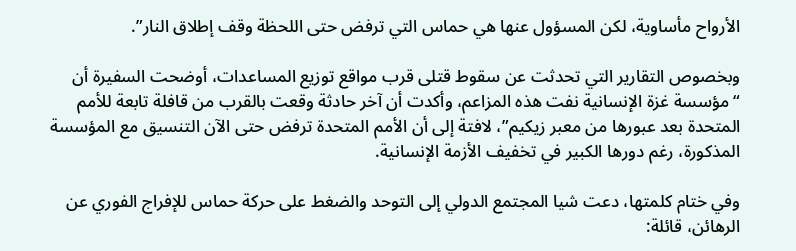الأرواح مأساوية، لكن المسؤول عنها هي حماس التي ترفض حتى اللحظة وقف إطلاق النار”.

وبخصوص التقارير التي تحدثت عن سقوط قتلى قرب مواقع توزيع المساعدات، أوضحت السفيرة أن “مؤسسة غزة الإنسانية نفت هذه المزاعم، وأكدت أن آخر حادثة وقعت بالقرب من قافلة تابعة للأمم المتحدة بعد عبورها من معبر زيكيم”، لافتة إلى أن الأمم المتحدة ترفض حتى الآن التنسيق مع المؤسسة المذكورة، رغم دورها الكبير في تخفيف الأزمة الإنسانية.

وفي ختام كلمتها، دعت شيا المجتمع الدولي إلى التوحد والضغط على حركة حماس للإفراج الفوري عن الرهائن، قائلة: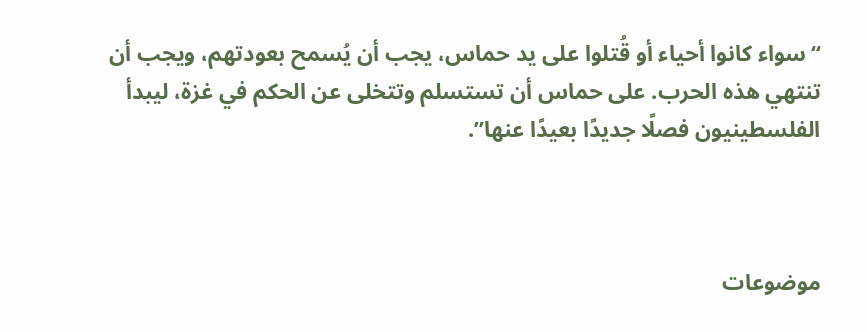“سواء كانوا أحياء أو قُتلوا على يد حماس، يجب أن يُسمح بعودتهم، ويجب أن تنتهي هذه الحرب. على حماس أن تستسلم وتتخلى عن الحكم في غزة، ليبدأ الفلسطينيون فصلًا جديدًا بعيدًا عنها”.



موضوعات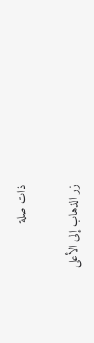ذات صلة

زر الذهاب إلى الأعلى